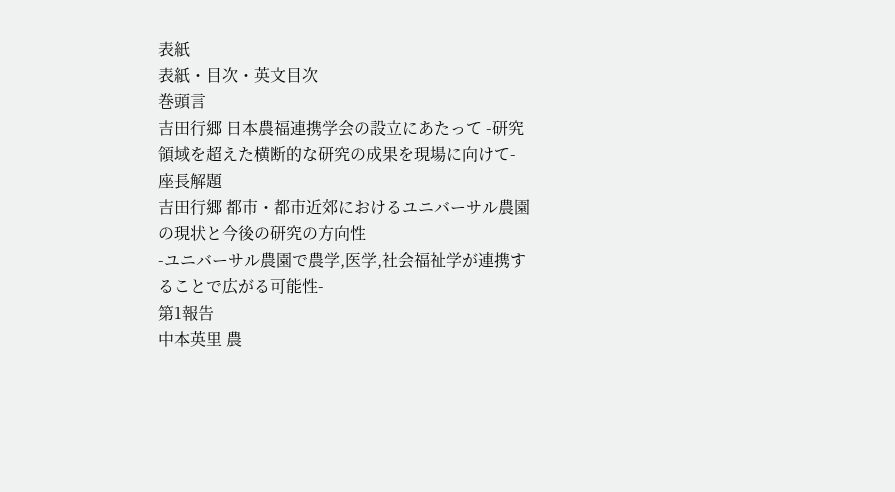表紙
表紙・目次・英文目次
巻頭言
吉田行郷 日本農福連携学会の設立にあたって -研究領域を超えた横断的な研究の成果を現場に向けて-
座長解題
吉田行郷 都市・都市近郊におけるユニバーサル農園の現状と今後の研究の方向性
-ユニバーサル農園で農学,医学,社会福祉学が連携することで広がる可能性-
第1報告
中本英里 農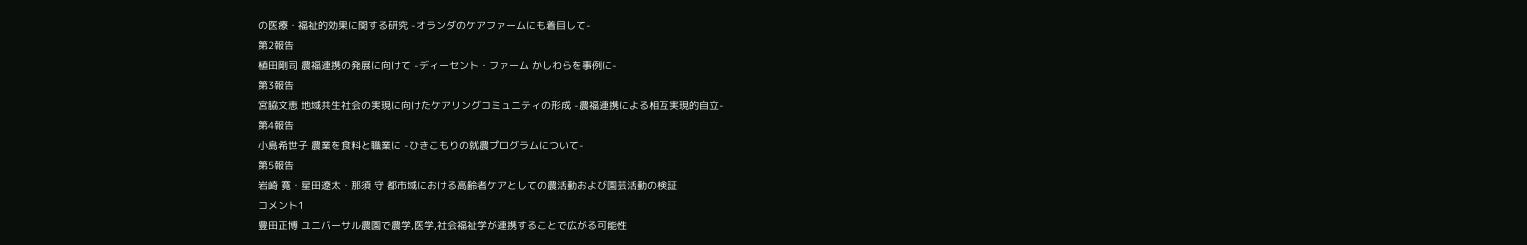の医療・福祉的効果に関する研究 -オランダのケアファームにも着目して-
第2報告
植田剛司 農福連携の発展に向けて -ディーセント・ファーム かしわらを事例に-
第3報告
宮脇文恵 地域共生社会の実現に向けたケアリングコミュニティの形成 -農福連携による相互実現的自立-
第4報告
小島希世子 農業を食料と職業に -ひきこもりの就農プログラムについて-
第5報告
岩崎 寛・星田遼太・那須 守 都市域における高齢者ケアとしての農活動および園芸活動の検証
コメント1
豊田正博 ユニバーサル農園で農学,医学,社会福祉学が連携することで広がる可能性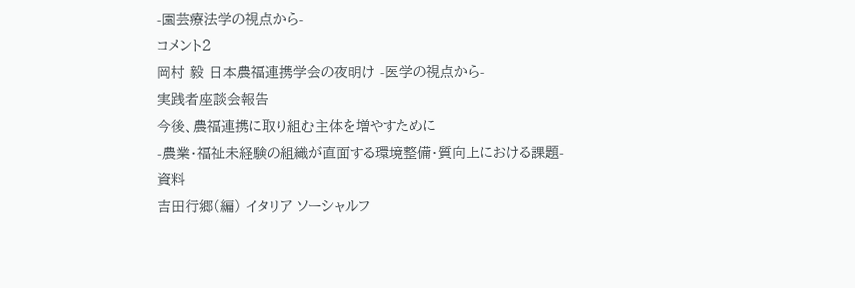-園芸療法学の視点から-
コメント2
岡村 毅 日本農福連携学会の夜明け -医学の視点から-
実践者座談会報告
今後、農福連携に取り組む主体を増やすために
-農業・福祉未経験の組織が直面する環境整備・質向上における課題-
資料
吉田行郷(編) イタリア ソーシャルフ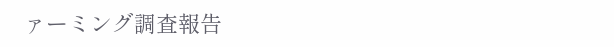ァーミング調査報告